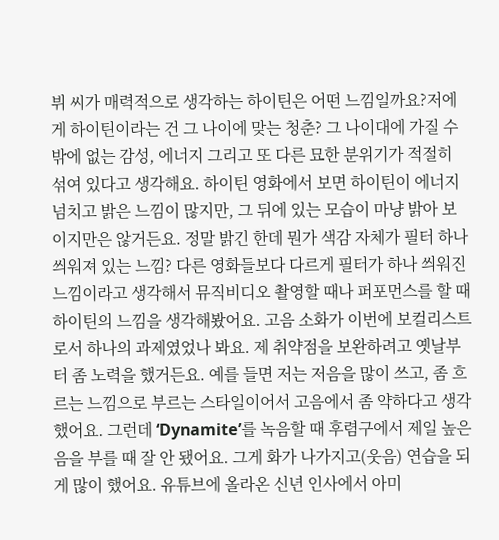뷔 씨가 매력적으로 생각하는 하이틴은 어떤 느낌일까요?저에게 하이틴이라는 건 그 나이에 맞는 청춘? 그 나이대에 가질 수밖에 없는 감성, 에너지 그리고 또 다른 묘한 분위기가 적절히 섞여 있다고 생각해요. 하이틴 영화에서 보면 하이틴이 에너지 넘치고 밝은 느낌이 많지만, 그 뒤에 있는 모습이 마냥 밝아 보이지만은 않거든요. 정말 밝긴 한데 뭔가 색감 자체가 필터 하나 씌워져 있는 느낌? 다른 영화들보다 다르게 필터가 하나 씌워진 느낌이라고 생각해서 뮤직비디오 촬영할 때나 퍼포먼스를 할 때 하이틴의 느낌을 생각해봤어요. 고음 소화가 이번에 보컬리스트로서 하나의 과제였었나 봐요. 제 취약점을 보완하려고 옛날부터 좀 노력을 했거든요. 예를 들면 저는 저음을 많이 쓰고, 좀 흐르는 느낌으로 부르는 스타일이어서 고음에서 좀 약하다고 생각했어요. 그런데 ‘Dynamite’를 녹음할 때 후렴구에서 제일 높은 음을 부를 때 잘 안 됐어요. 그게 화가 나가지고(웃음) 연습을 되게 많이 했어요. 유튜브에 올라온 신년 인사에서 아미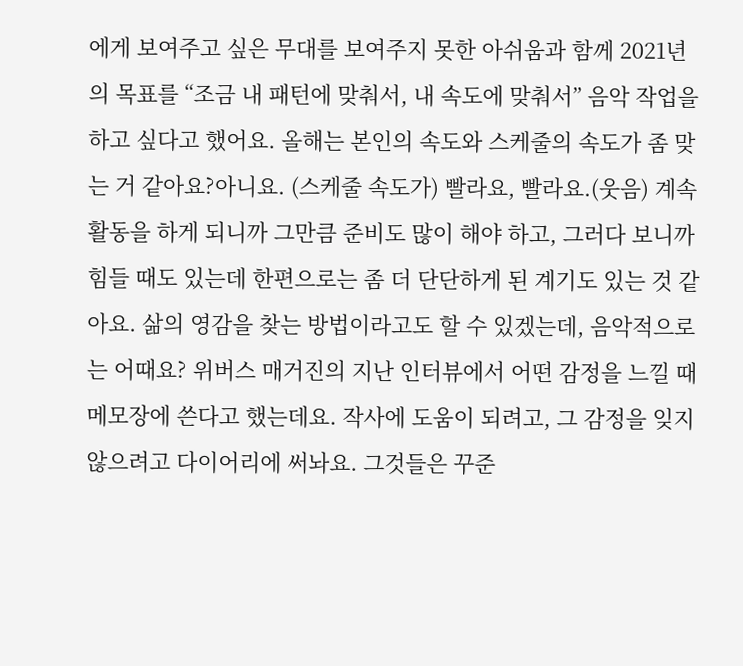에게 보여주고 싶은 무대를 보여주지 못한 아쉬움과 함께 2021년의 목표를 “조금 내 패턴에 맞춰서, 내 속도에 맞춰서” 음악 작업을 하고 싶다고 했어요. 올해는 본인의 속도와 스케줄의 속도가 좀 맞는 거 같아요?아니요. (스케줄 속도가) 빨라요, 빨라요.(웃음) 계속 활동을 하게 되니까 그만큼 준비도 많이 해야 하고, 그러다 보니까 힘들 때도 있는데 한편으로는 좀 더 단단하게 된 계기도 있는 것 같아요. 삶의 영감을 찾는 방법이라고도 할 수 있겠는데, 음악적으로는 어때요? 위버스 매거진의 지난 인터뷰에서 어떤 감정을 느낄 때 메모장에 쓴다고 했는데요. 작사에 도움이 되려고, 그 감정을 잊지 않으려고 다이어리에 써놔요. 그것들은 꾸준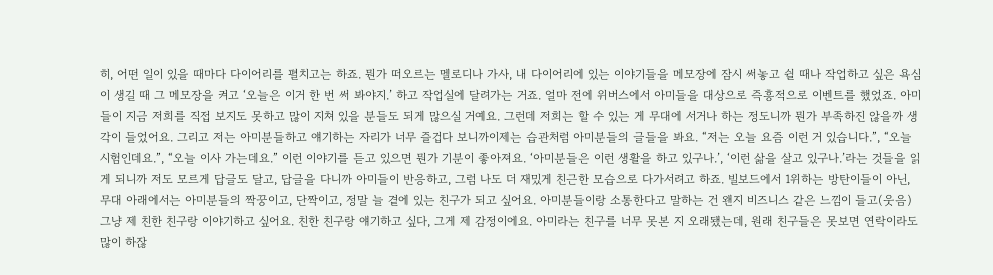히, 어떤 일이 있을 때마다 다이어리를 펼치고는 하죠. 뭔가 떠오르는 멜로디나 가사, 내 다이어리에 있는 이야기들을 메모장에 잠시 써놓고 쉴 때나 작업하고 싶은 욕심이 생길 때 그 메모장을 켜고 ‘오늘은 이거 한 번 써 봐야지.’ 하고 작업실에 달려가는 거죠. 얼마 전에 위버스에서 아미들을 대상으로 즉흥적으로 이벤트를 했었죠. 아미들이 지금 저희를 직접 보지도 못하고 많이 지쳐 있을 분들도 되게 많으실 거예요. 그런데 저희는 할 수 있는 게 무대에 서거나 하는 정도니까 뭔가 부족하진 않을까 생각이 들었어요. 그리고 저는 아미분들하고 얘기하는 자리가 너무 즐겁다 보니까이제는 습관처럼 아미분들의 글들을 봐요. “저는 오늘 요즘 이런 거 있습니다.”, “오늘 시험인데요.”, “오늘 이사 가는데요.” 이런 이야기를 듣고 있으면 뭔가 기분이 좋아져요. ‘아미분들은 이런 생활을 하고 있구나.’, ‘이런 삶을 살고 있구나.’라는 것들을 읽게 되니까 저도 모르게 답글도 달고, 답글을 다니까 아미들이 반응하고, 그럼 나도 더 재밌게 친근한 모습으로 다가서려고 하죠. 빌보드에서 1위하는 방탄이들이 아닌, 무대 아래에서는 아미분들의 짝꿍이고, 단짝이고, 정말 늘 곁에 있는 친구가 되고 싶어요. 아미분들이랑 소통한다고 말하는 건 왠지 비즈니스 같은 느낌이 들고(웃음) 그냥 제 친한 친구랑 이야기하고 싶어요. 친한 친구랑 얘기하고 싶다, 그게 제 감정이에요. 아미라는 친구를 너무 못본 지 오래됐는데, 원래 친구들은 못보면 연락이라도 많이 하잖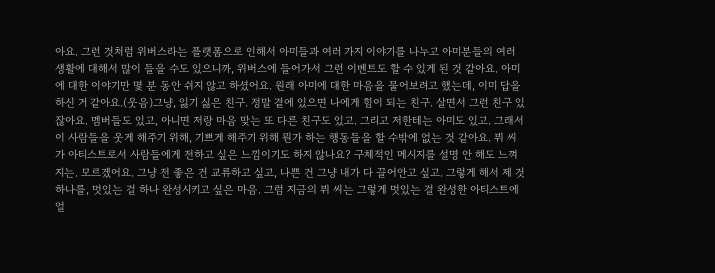아요. 그런 것처럼 위버스라는 플랫폼으로 인해서 아미들과 여러 가지 이야기를 나누고 아미분들의 여러 생활에 대해서 많이 들을 수도 있으니까, 위버스에 들어가서 그런 이벤트도 할 수 있게 된 것 같아요. 아미에 대한 이야기만 몇 분 동안 쉬지 않고 하셨어요. 원래 아미에 대한 마음을 물어보려고 했는데, 이미 답을 하신 거 같아요.(웃음)그냥, 잃기 싫은 친구. 정말 곁에 있으면 나에게 힘이 되는 친구. 살면서 그런 친구 있잖아요. 멤버들도 있고, 아니면 저랑 마음 맞는 또 다른 친구도 있고. 그리고 저한테는 아미도 있고. 그래서 이 사람들을 웃게 해주기 위해, 기쁘게 해주기 위해 뭔가 하는 행동들을 할 수밖에 없는 것 같아요. 뷔 씨가 아티스트로서 사람들에게 전하고 싶은 느낌이기도 하지 않나요? 구체적인 메시지를 설명 안 해도 느껴지는. 모르겠어요. 그냥 전 좋은 건 교류하고 싶고, 나쁜 건 그냥 내가 다 끌어안고 싶고. 그렇게 해서 제 것 하나를, 멋있는 걸 하나 완성시키고 싶은 마음. 그럼 지금의 뷔 씨는 그렇게 멋있는 걸 완성한 아티스트에 얼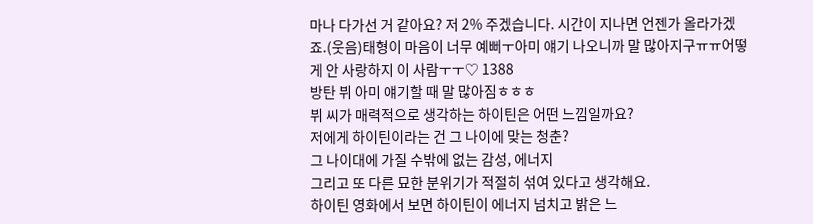마나 다가선 거 같아요? 저 2% 주겠습니다. 시간이 지나면 언젠가 올라가겠죠.(웃음)태형이 마음이 너무 예뻐ㅜ아미 얘기 나오니까 말 많아지구ㅠㅠ어떻게 안 사랑하지 이 사람ㅜㅜ♡ 1388
방탄 뷔 아미 얘기할 때 말 많아짐ㅎㅎㅎ
뷔 씨가 매력적으로 생각하는 하이틴은 어떤 느낌일까요?
저에게 하이틴이라는 건 그 나이에 맞는 청춘?
그 나이대에 가질 수밖에 없는 감성, 에너지
그리고 또 다른 묘한 분위기가 적절히 섞여 있다고 생각해요.
하이틴 영화에서 보면 하이틴이 에너지 넘치고 밝은 느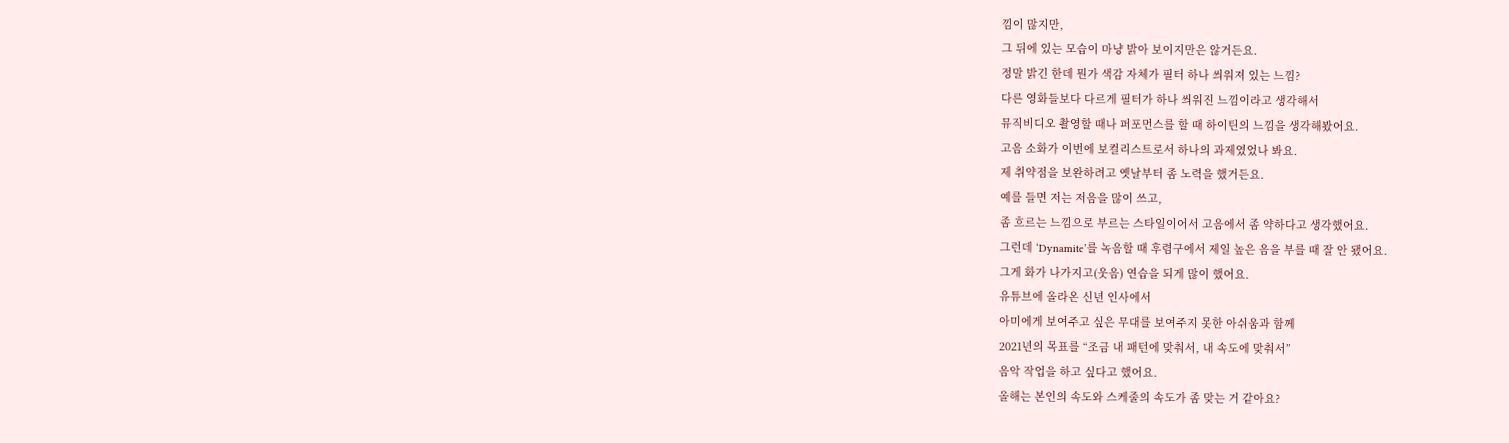낌이 많지만,
그 뒤에 있는 모습이 마냥 밝아 보이지만은 않거든요.
정말 밝긴 한데 뭔가 색감 자체가 필터 하나 씌워져 있는 느낌?
다른 영화들보다 다르게 필터가 하나 씌워진 느낌이라고 생각해서
뮤직비디오 촬영할 때나 퍼포먼스를 할 때 하이틴의 느낌을 생각해봤어요.
고음 소화가 이번에 보컬리스트로서 하나의 과제였었나 봐요.
제 취약점을 보완하려고 옛날부터 좀 노력을 했거든요.
예를 들면 저는 저음을 많이 쓰고,
좀 흐르는 느낌으로 부르는 스타일이어서 고음에서 좀 약하다고 생각했어요.
그런데 ‘Dynamite’를 녹음할 때 후렴구에서 제일 높은 음을 부를 때 잘 안 됐어요.
그게 화가 나가지고(웃음) 연습을 되게 많이 했어요.
유튜브에 올라온 신년 인사에서
아미에게 보여주고 싶은 무대를 보여주지 못한 아쉬움과 함께
2021년의 목표를 “조금 내 패턴에 맞춰서, 내 속도에 맞춰서”
음악 작업을 하고 싶다고 했어요.
올해는 본인의 속도와 스케줄의 속도가 좀 맞는 거 같아요?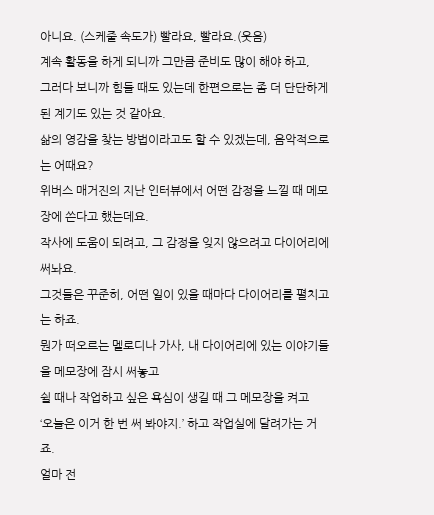아니요. (스케줄 속도가) 빨라요, 빨라요.(웃음)
계속 활동을 하게 되니까 그만큼 준비도 많이 해야 하고,
그러다 보니까 힘들 때도 있는데 한편으로는 좀 더 단단하게 된 계기도 있는 것 같아요.
삶의 영감을 찾는 방법이라고도 할 수 있겠는데, 음악적으로는 어때요?
위버스 매거진의 지난 인터뷰에서 어떤 감정을 느낄 때 메모장에 쓴다고 했는데요.
작사에 도움이 되려고, 그 감정을 잊지 않으려고 다이어리에 써놔요.
그것들은 꾸준히, 어떤 일이 있을 때마다 다이어리를 펼치고는 하죠.
뭔가 떠오르는 멜로디나 가사, 내 다이어리에 있는 이야기들을 메모장에 잠시 써놓고
쉴 때나 작업하고 싶은 욕심이 생길 때 그 메모장을 켜고
‘오늘은 이거 한 번 써 봐야지.’ 하고 작업실에 달려가는 거죠.
얼마 전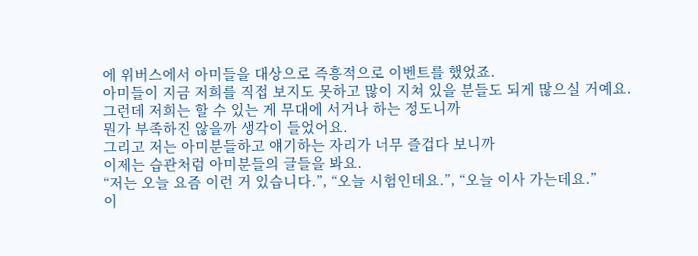에 위버스에서 아미들을 대상으로 즉흥적으로 이벤트를 했었죠.
아미들이 지금 저희를 직접 보지도 못하고 많이 지쳐 있을 분들도 되게 많으실 거예요.
그런데 저희는 할 수 있는 게 무대에 서거나 하는 정도니까
뭔가 부족하진 않을까 생각이 들었어요.
그리고 저는 아미분들하고 얘기하는 자리가 너무 즐겁다 보니까
이제는 습관처럼 아미분들의 글들을 봐요.
“저는 오늘 요즘 이런 거 있습니다.”, “오늘 시험인데요.”, “오늘 이사 가는데요.”
이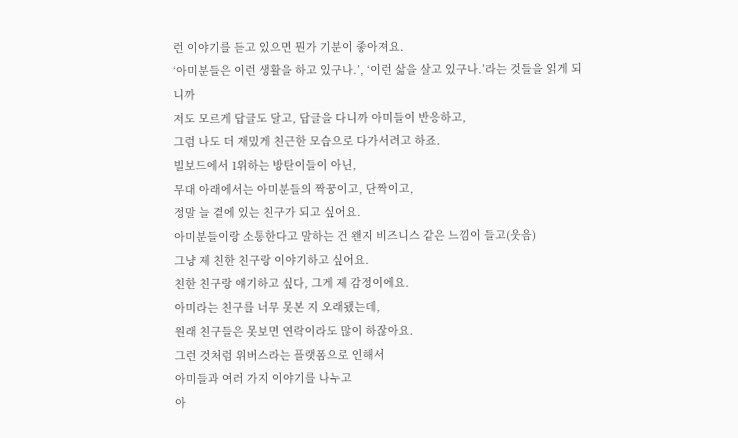런 이야기를 듣고 있으면 뭔가 기분이 좋아져요.
‘아미분들은 이런 생활을 하고 있구나.’, ‘이런 삶을 살고 있구나.’라는 것들을 읽게 되니까
저도 모르게 답글도 달고, 답글을 다니까 아미들이 반응하고,
그럼 나도 더 재밌게 친근한 모습으로 다가서려고 하죠.
빌보드에서 1위하는 방탄이들이 아닌,
무대 아래에서는 아미분들의 짝꿍이고, 단짝이고,
정말 늘 곁에 있는 친구가 되고 싶어요.
아미분들이랑 소통한다고 말하는 건 왠지 비즈니스 같은 느낌이 들고(웃음)
그냥 제 친한 친구랑 이야기하고 싶어요.
친한 친구랑 얘기하고 싶다, 그게 제 감정이에요.
아미라는 친구를 너무 못본 지 오래됐는데,
원래 친구들은 못보면 연락이라도 많이 하잖아요.
그런 것처럼 위버스라는 플랫폼으로 인해서
아미들과 여러 가지 이야기를 나누고
아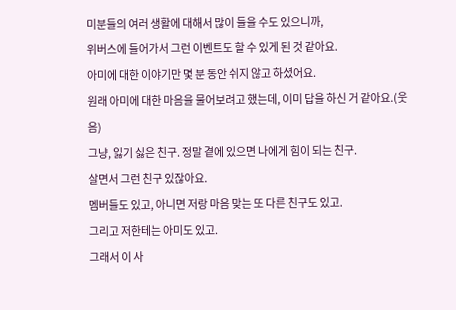미분들의 여러 생활에 대해서 많이 들을 수도 있으니까,
위버스에 들어가서 그런 이벤트도 할 수 있게 된 것 같아요.
아미에 대한 이야기만 몇 분 동안 쉬지 않고 하셨어요.
원래 아미에 대한 마음을 물어보려고 했는데, 이미 답을 하신 거 같아요.(웃음)
그냥, 잃기 싫은 친구. 정말 곁에 있으면 나에게 힘이 되는 친구.
살면서 그런 친구 있잖아요.
멤버들도 있고, 아니면 저랑 마음 맞는 또 다른 친구도 있고.
그리고 저한테는 아미도 있고.
그래서 이 사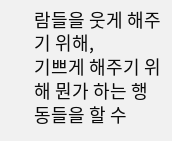람들을 웃게 해주기 위해,
기쁘게 해주기 위해 뭔가 하는 행동들을 할 수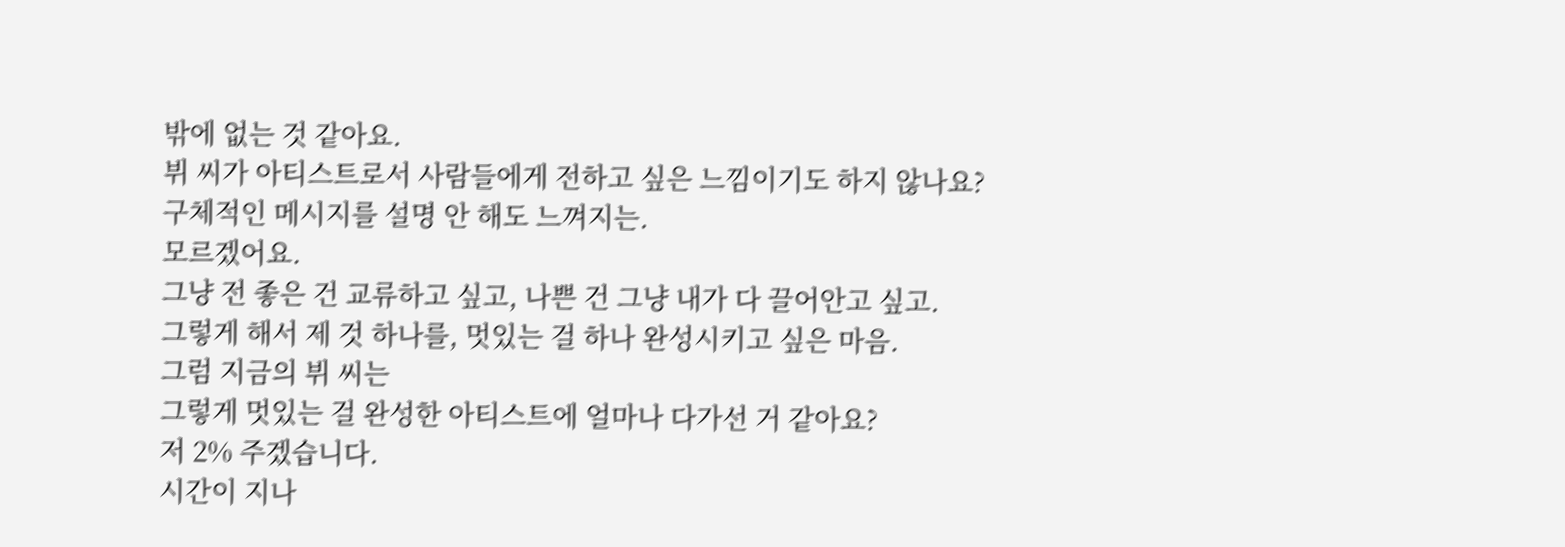밖에 없는 것 같아요.
뷔 씨가 아티스트로서 사람들에게 전하고 싶은 느낌이기도 하지 않나요?
구체적인 메시지를 설명 안 해도 느껴지는.
모르겠어요.
그냥 전 좋은 건 교류하고 싶고, 나쁜 건 그냥 내가 다 끌어안고 싶고.
그렇게 해서 제 것 하나를, 멋있는 걸 하나 완성시키고 싶은 마음.
그럼 지금의 뷔 씨는
그렇게 멋있는 걸 완성한 아티스트에 얼마나 다가선 거 같아요?
저 2% 주겠습니다.
시간이 지나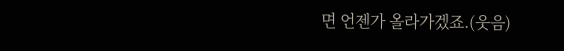면 언젠가 올라가겠죠.(웃음)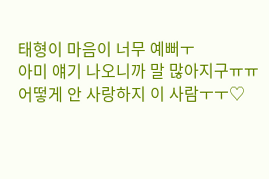태형이 마음이 너무 예뻐ㅜ
아미 얘기 나오니까 말 많아지구ㅠㅠ
어떻게 안 사랑하지 이 사람ㅜㅜ♡